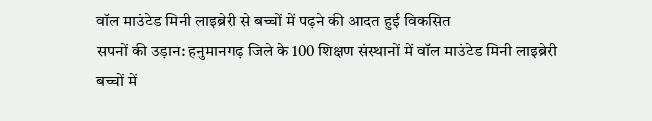वॉल माउंटेड मिनी लाइब्रेरी से बच्चों में पढ़ने की आदत हुई विकसित
सपनों की उड़ान: हनुमानगढ़ जिले के 100 शिक्षण संस्थानों में वॉल माउंटेड मिनी लाइब्रेरी
बच्चों में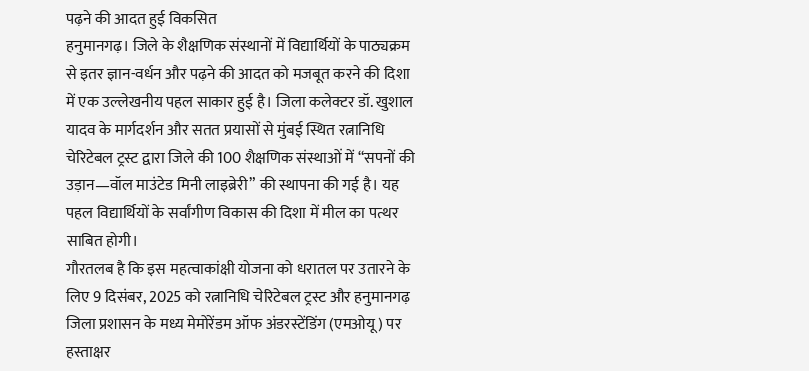पढ़ने की आदत हुई विकसित
हनुमानगढ़। जिले के शैक्षणिक संस्थानों में विद्यार्थियों के पाठ्यक्रम से इतर ज्ञान-वर्धन और पढ़ने की आदत को मजबूत करने की दिशा में एक उल्लेखनीय पहल साकार हुई है। जिला कलेक्टर डॉ. खुशाल यादव के मार्गदर्शन और सतत प्रयासों से मुंबई स्थित रत्नानिधि चेरिटेबल ट्रस्ट द्वारा जिले की 100 शैक्षणिक संस्थाओं में “सपनों की उड़ान—वॉल माउंटेड मिनी लाइब्रेरी” की स्थापना की गई है। यह पहल विद्यार्थियों के सर्वांगीण विकास की दिशा में मील का पत्थर साबित होगी।
गौरतलब है कि इस महत्वाकांक्षी योजना को धरातल पर उतारने के लिए 9 दिसंबर, 2025 को रत्नानिधि चेरिटेबल ट्रस्ट और हनुमानगढ़ जिला प्रशासन के मध्य मेमोरेंडम ऑफ अंडरस्टेंडिंग (एमओयू) पर हस्ताक्षर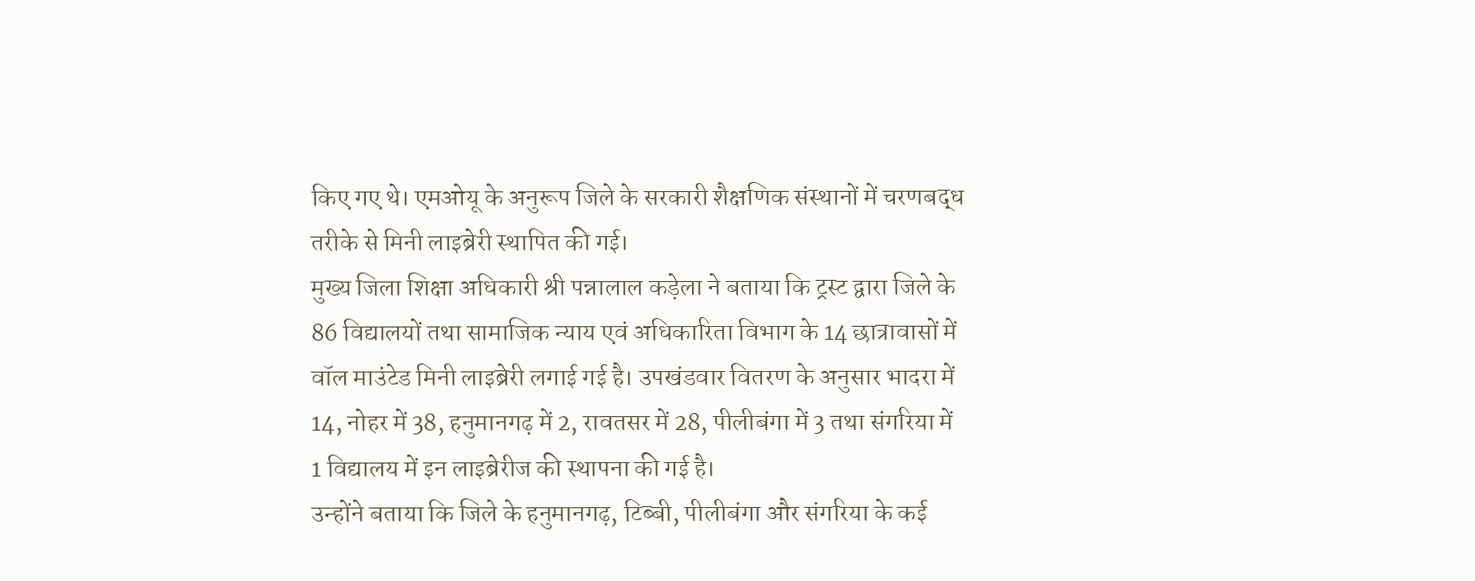किए गए थे। एमओयू के अनुरूप जिले के सरकारी शैक्षणिक संस्थानों में चरणबद्ध तरीके से मिनी लाइब्रेरी स्थापित की गई।
मुख्य जिला शिक्षा अधिकारी श्री पन्नालाल कड़ेला ने बताया कि ट्रस्ट द्वारा जिले के 86 विद्यालयों तथा सामाजिक न्याय एवं अधिकारिता विभाग के 14 छात्रावासों में वॉल माउंटेड मिनी लाइब्रेरी लगाई गई है। उपखंडवार वितरण के अनुसार भादरा में 14, नोहर में 38, हनुमानगढ़ में 2, रावतसर में 28, पीलीबंगा में 3 तथा संगरिया में 1 विद्यालय में इन लाइब्रेरीज की स्थापना की गई है।
उन्होंने बताया कि जिले के हनुमानगढ़, टिब्बी, पीलीबंगा और संगरिया के कई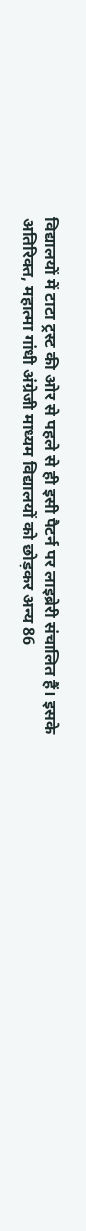विद्यालयों में टाटा ट्रस्ट की ओर से पहले से ही इसी पैटर्न पर लाइब्रेरी संचालित हैं। इसके अतिरिक्त, महात्मा गांधी अंग्रेजी माध्यम विद्यालयों को छोड़कर अन्य 86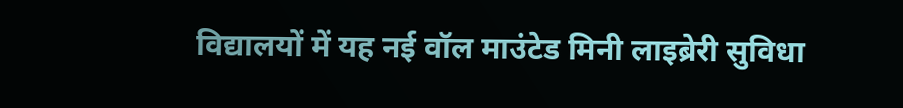विद्यालयों में यह नई वॉल माउंटेड मिनी लाइब्रेरी सुविधा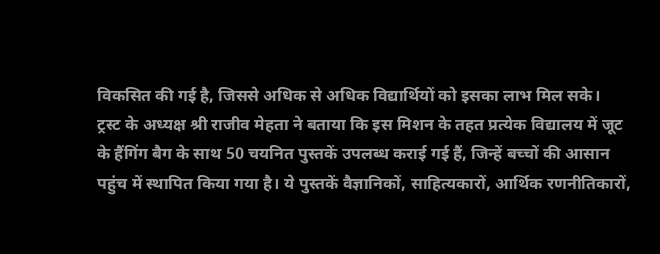विकसित की गई है, जिससे अधिक से अधिक विद्यार्थियों को इसका लाभ मिल सके।
ट्रस्ट के अध्यक्ष श्री राजीव मेहता ने बताया कि इस मिशन के तहत प्रत्येक विद्यालय में जूट के हैंगिंग बैग के साथ 50 चयनित पुस्तकें उपलब्ध कराई गई हैं, जिन्हें बच्चों की आसान पहुंच में स्थापित किया गया है। ये पुस्तकें वैज्ञानिकों, साहित्यकारों, आर्थिक रणनीतिकारों,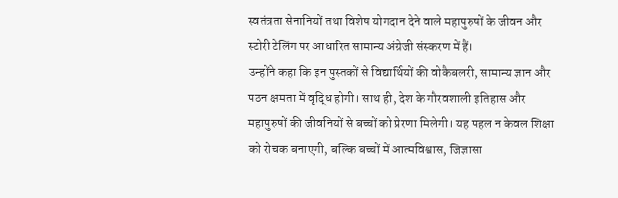स्वतंत्रता सेनानियों तथा विशेष योगदान देने वाले महापुरुषों के जीवन और स्टोरी टेलिंग पर आधारित सामान्य अंग्रेजी संस्करण में हैं।
उन्होंने कहा कि इन पुस्तकों से विद्यार्थियों की वोकैबलरी, सामान्य ज्ञान और पठन क्षमता में वृद्धि होगी। साथ ही, देश के गौरवशाली इतिहास और महापुरुषों की जीवनियों से बच्चों को प्रेरणा मिलेगी। यह पहल न केवल शिक्षा को रोचक बनाएगी, बल्कि बच्चों में आत्मविश्वास, जिज्ञासा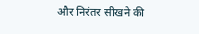और निरंतर सीखने की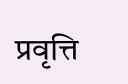प्रवृत्ति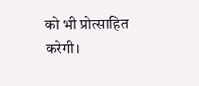को भी प्रोत्साहित करेगी।